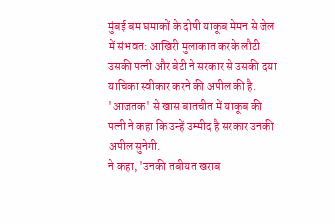मुंबई बम घमाकों के दोषी याकूब मेमन से जेल में संभवत: आखिरी मुलाकात करके लौटी उसकी पत्नी और बेटी ने सरकार से उसकी दया याचिका स्वीकार करने की अपील की है. 'आजतक' से खास बातचीत में याकूब की पत्नी ने कहा कि उन्हें उम्मीद है सरकार उनकी अपील सुनेगी.
ने कहा, 'उनकी तबीयत खराब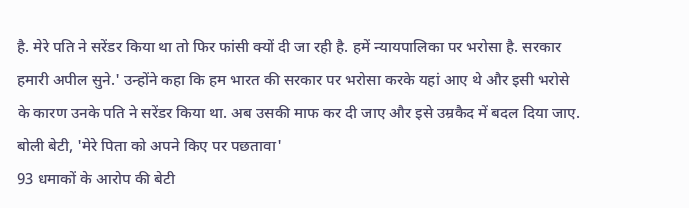है. मेरे पति ने सरेंडर किया था तो फिर फांसी क्यों दी जा रही है. हमें न्यायपालिका पर भरोसा है. सरकार हमारी अपील सुने.' उन्होंने कहा कि हम भारत की सरकार पर भरोसा करके यहां आए थे और इसी भरोसे के कारण उनके पति ने सरेंडर किया था. अब उसकी माफ कर दी जाए और इसे उम्रकैद में बदल दिया जाए.
बोली बेटी, 'मेरे पिता को अपने किए पर पछतावा'
93 धमाकों के आरोप की बेटी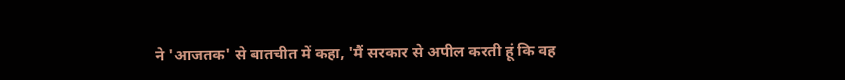ने 'आजतक' से बातचीत में कहा, 'मैं सरकार से अपील करती हूं कि वह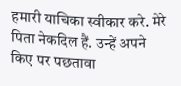हमारी याचिका स्वीकार करे. मेरे पिता नेकदिल हैं. उन्हें अपने किए पर पछतावा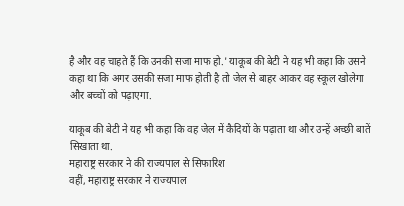है और वह चाहते हैं कि उनकी सजा माफ हो.' याकूब की बेटी ने यह भी कहा कि उसने कहा था कि अगर उसकी सजा माफ होती है तो जेल से बाहर आकर वह स्कूल खोलेगा और बच्चों को पढ़ाएगा.

याकूब की बेटी ने यह भी कहा कि वह जेल में कैदियों के पढ़ाता था और उन्हें अच्छी बातें सिखाता था.
महाराष्ट्र सरकार ने की राज्यपाल से सिफारिश
वहीं, महाराष्ट्र सरकार ने राज्यपाल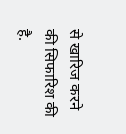से खारिज करने की सिफारिश की है.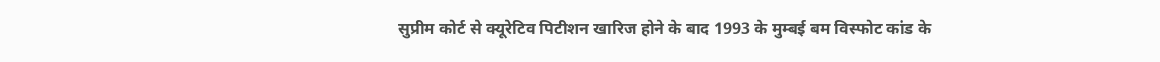सुप्रीम कोर्ट से क्यूरेटिव पिटीशन खारिज होने के बाद 1993 के मुम्बई बम विस्फोट कांड के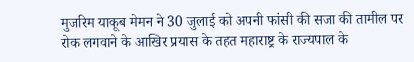मुजरिम याकूब मेमन ने 30 जुलाई को अपनी फांसी की सजा की तामील पर रोक लगवाने के आखिर प्रयास के तहत महाराष्ट्र के राज्यपाल के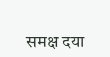समक्ष दया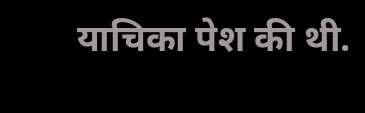याचिका पेश की थी.